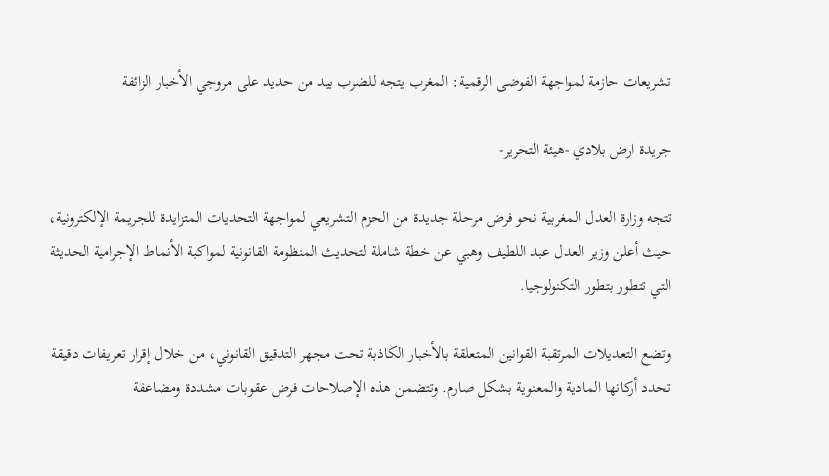تشريعات حازمة لمواجهة الفوضى الرقمية: المغرب يتجه للضرب بيد من حديد على مروجي الأخبار الزائفة

جريدة ارض بلادي -هيئة التحرير-

تتجه وزارة العدل المغربية نحو فرض مرحلة جديدة من الحزم التشريعي لمواجهة التحديات المتزايدة للجريمة الإلكترونية، حيث أعلن وزير العدل عبد اللطيف وهبي عن خطة شاملة لتحديث المنظومة القانونية لمواكبة الأنماط الإجرامية الحديثة التي تتطور بتطور التكنولوجيا.

وتضع التعديلات المرتقبة القوانين المتعلقة بالأخبار الكاذبة تحت مجهر التدقيق القانوني، من خلال إقرار تعريفات دقيقة تحدد أركانها المادية والمعنوية بشكل صارم. وتتضمن هذه الإصلاحات فرض عقوبات مشددة ومضاعفة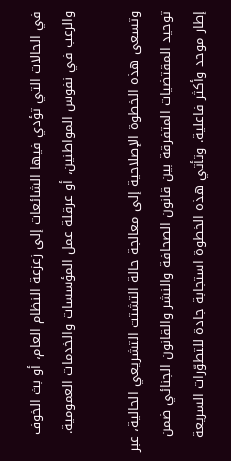في الحالات التي تؤدي فيها الشائعات إلى زعزعة النظام العام، أو بث الخوف والرعب في نفوس المواطنين، أو عرقلة عمل المؤسسات والخدمات العمومية.

وتسعى هذه الخطوة الإصلاحية إلى معالجة حالة التشتت التشريعي الحالية، عبر توحيد المقتضيات المتفرقة بين قانون الصحافة والنشر والقانون الجنائي ضمن إطار موحد وأكثر فاعلية. وتأتي هذه الخطوة استجابة جادة للتطوّرات السريعة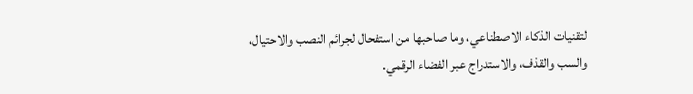لتقنيات الذكاء الاصطناعي، وما صاحبها من استفحال لجرائم النصب والاحتيال، والسب والقذف، والاستدراج عبر الفضاء الرقمي.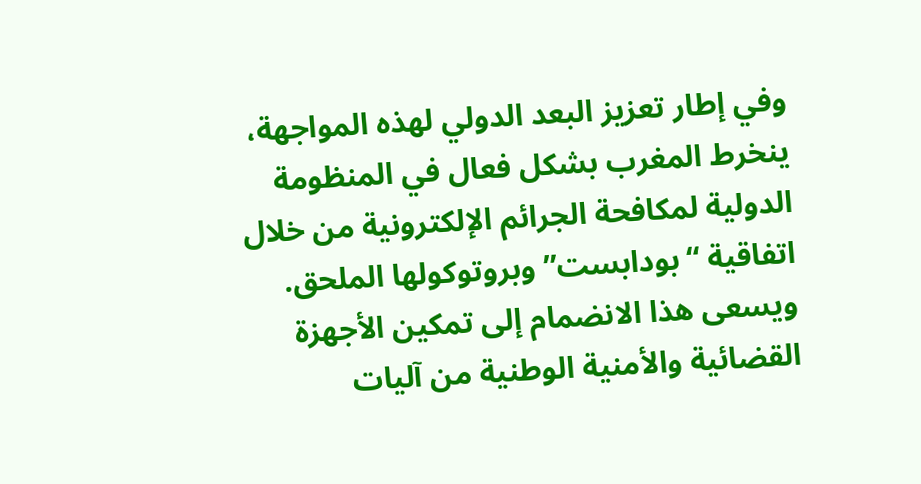وفي إطار تعزيز البعد الدولي لهذه المواجهة، ينخرط المغرب بشكل فعال في المنظومة الدولية لمكافحة الجرائم الإلكترونية من خلال اتفاقية “بودابست” وبروتوكولها الملحق. ويسعى هذا الانضمام إلى تمكين الأجهزة القضائية والأمنية الوطنية من آليات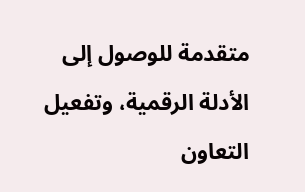متقدمة للوصول إلى الأدلة الرقمية، وتفعيل التعاون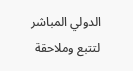الدولي المباشر لتتبع وملاحقة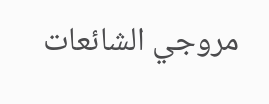مروجي الشائعات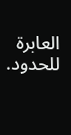العابرة للحدود.